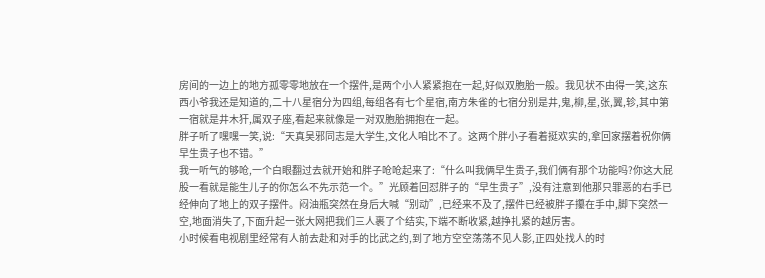房间的一边上的地方孤零零地放在一个摆件,是两个小人紧紧抱在一起,好似双胞胎一般。我见状不由得一笑,这东西小爷我还是知道的,二十八星宿分为四组,每组各有七个星宿,南方朱雀的七宿分别是井,鬼,柳,星,张,翼,轸,其中第一宿就是井木犴,属双子座,看起来就像是一对双胞胎拥抱在一起。
胖子听了嘿嘿一笑,说:“天真吴邪同志是大学生,文化人咱比不了。这两个胖小子看着挺欢实的,拿回家摆着祝你俩早生贵子也不错。”
我一听气的够呛,一个白眼翻过去就开始和胖子呛呛起来了:“什么叫我俩早生贵子,我们俩有那个功能吗?你这大屁股一看就是能生儿子的你怎么不先示范一个。”光顾着回怼胖子的“早生贵子”,没有注意到他那只罪恶的右手已经伸向了地上的双子摆件。闷油瓶突然在身后大喊“别动”,已经来不及了,摆件已经被胖子攥在手中,脚下突然一空,地面消失了,下面升起一张大网把我们三人裹了个结实,下端不断收紧,越挣扎紧的越厉害。
小时候看电视剧里经常有人前去赴和对手的比武之约,到了地方空空荡荡不见人影,正四处找人的时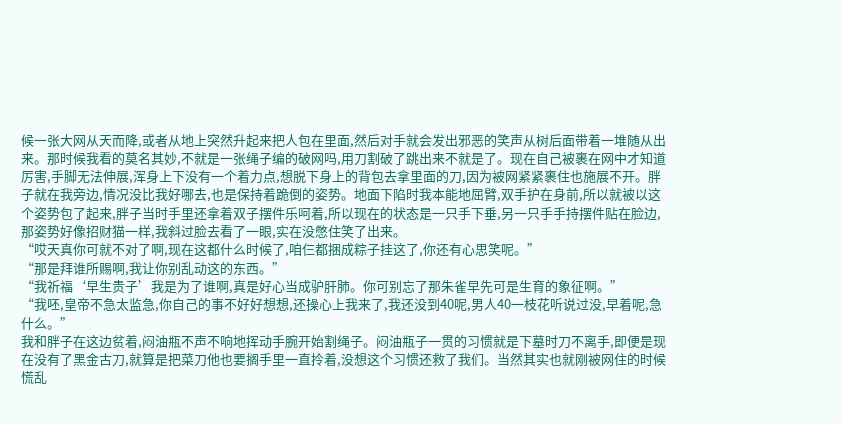候一张大网从天而降,或者从地上突然升起来把人包在里面,然后对手就会发出邪恶的笑声从树后面带着一堆随从出来。那时候我看的莫名其妙,不就是一张绳子编的破网吗,用刀割破了跳出来不就是了。现在自己被裹在网中才知道厉害,手脚无法伸展,浑身上下没有一个着力点,想脱下身上的背包去拿里面的刀,因为被网紧紧裹住也施展不开。胖子就在我旁边,情况没比我好哪去,也是保持着跪倒的姿势。地面下陷时我本能地屈臂,双手护在身前,所以就被以这个姿势包了起来,胖子当时手里还拿着双子摆件乐呵着,所以现在的状态是一只手下垂,另一只手手持摆件贴在脸边,那姿势好像招财猫一样,我斜过脸去看了一眼,实在没憋住笑了出来。
“哎天真你可就不对了啊,现在这都什么时候了,咱仨都捆成粽子挂这了,你还有心思笑呢。”
“那是拜谁所赐啊,我让你别乱动这的东西。”
“我祈福‘早生贵子’我是为了谁啊,真是好心当成驴肝肺。你可别忘了那朱雀早先可是生育的象征啊。”
“我呸,皇帝不急太监急,你自己的事不好好想想,还操心上我来了,我还没到40呢,男人40一枝花听说过没,早着呢,急什么。”
我和胖子在这边贫着,闷油瓶不声不响地挥动手腕开始割绳子。闷油瓶子一贯的习惯就是下墓时刀不离手,即便是现在没有了黑金古刀,就算是把菜刀他也要搁手里一直拎着,没想这个习惯还救了我们。当然其实也就刚被网住的时候慌乱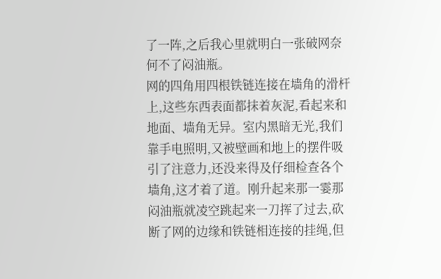了一阵,之后我心里就明白一张破网奈何不了闷油瓶。
网的四角用四根铁链连接在墙角的滑杆上,这些东西表面都抹着灰泥,看起来和地面、墙角无异。室内黑暗无光,我们靠手电照明,又被壁画和地上的摆件吸引了注意力,还没来得及仔细检查各个墙角,这才着了道。刚升起来那一霎那闷油瓶就凌空跳起来一刀挥了过去,砍断了网的边缘和铁链相连接的挂绳,但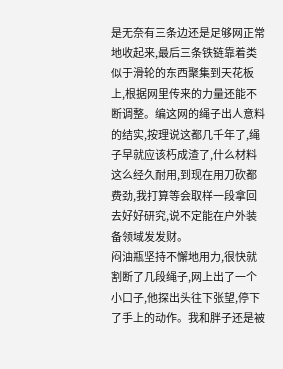是无奈有三条边还是足够网正常地收起来,最后三条铁链靠着类似于滑轮的东西聚集到天花板上,根据网里传来的力量还能不断调整。编这网的绳子出人意料的结实,按理说这都几千年了,绳子早就应该朽成渣了,什么材料这么经久耐用,到现在用刀砍都费劲,我打算等会取样一段拿回去好好研究,说不定能在户外装备领域发发财。
闷油瓶坚持不懈地用力,很快就割断了几段绳子,网上出了一个小口子,他探出头往下张望,停下了手上的动作。我和胖子还是被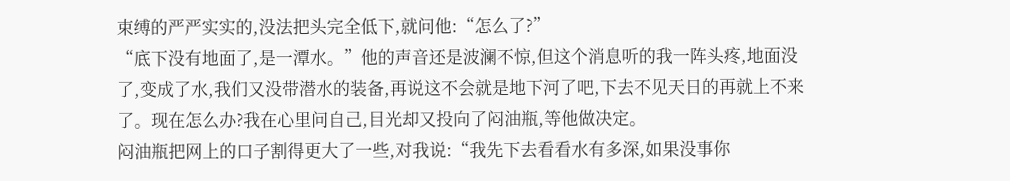束缚的严严实实的,没法把头完全低下,就问他:“怎么了?”
“底下没有地面了,是一潭水。”他的声音还是波澜不惊,但这个消息听的我一阵头疼,地面没了,变成了水,我们又没带潜水的装备,再说这不会就是地下河了吧,下去不见天日的再就上不来了。现在怎么办?我在心里问自己,目光却又投向了闷油瓶,等他做决定。
闷油瓶把网上的口子割得更大了一些,对我说:“我先下去看看水有多深,如果没事你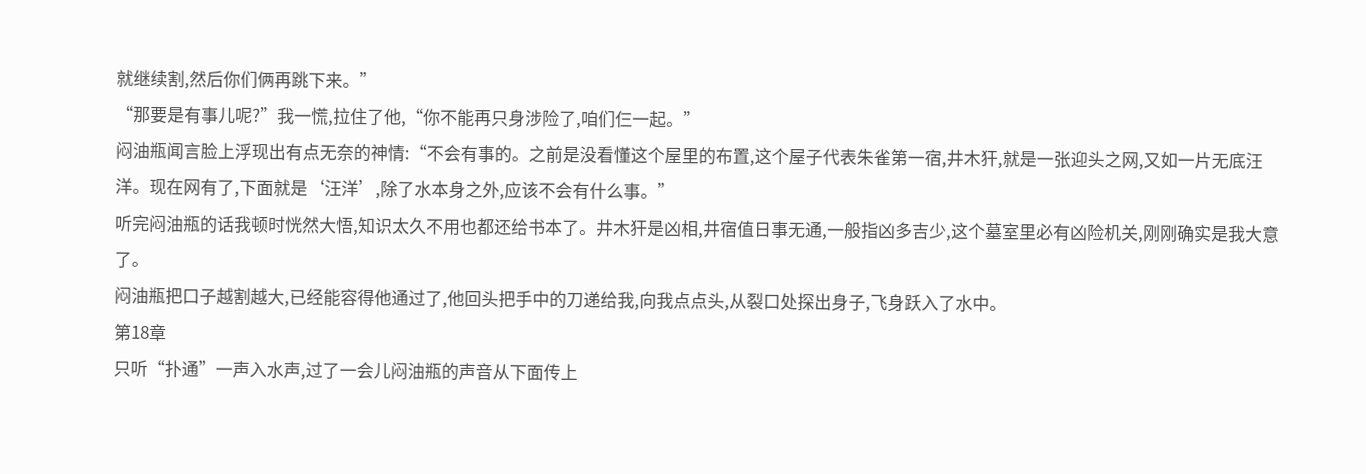就继续割,然后你们俩再跳下来。”
“那要是有事儿呢?”我一慌,拉住了他,“你不能再只身涉险了,咱们仨一起。”
闷油瓶闻言脸上浮现出有点无奈的神情:“不会有事的。之前是没看懂这个屋里的布置,这个屋子代表朱雀第一宿,井木犴,就是一张迎头之网,又如一片无底汪洋。现在网有了,下面就是‘汪洋’,除了水本身之外,应该不会有什么事。”
听完闷油瓶的话我顿时恍然大悟,知识太久不用也都还给书本了。井木犴是凶相,井宿值日事无通,一般指凶多吉少,这个墓室里必有凶险机关,刚刚确实是我大意了。
闷油瓶把口子越割越大,已经能容得他通过了,他回头把手中的刀递给我,向我点点头,从裂口处探出身子,飞身跃入了水中。
第18章
只听“扑通”一声入水声,过了一会儿闷油瓶的声音从下面传上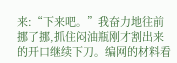来:“下来吧。”我奋力地往前挪了挪,抓住闷油瓶刚才割出来的开口继续下刀。编网的材料看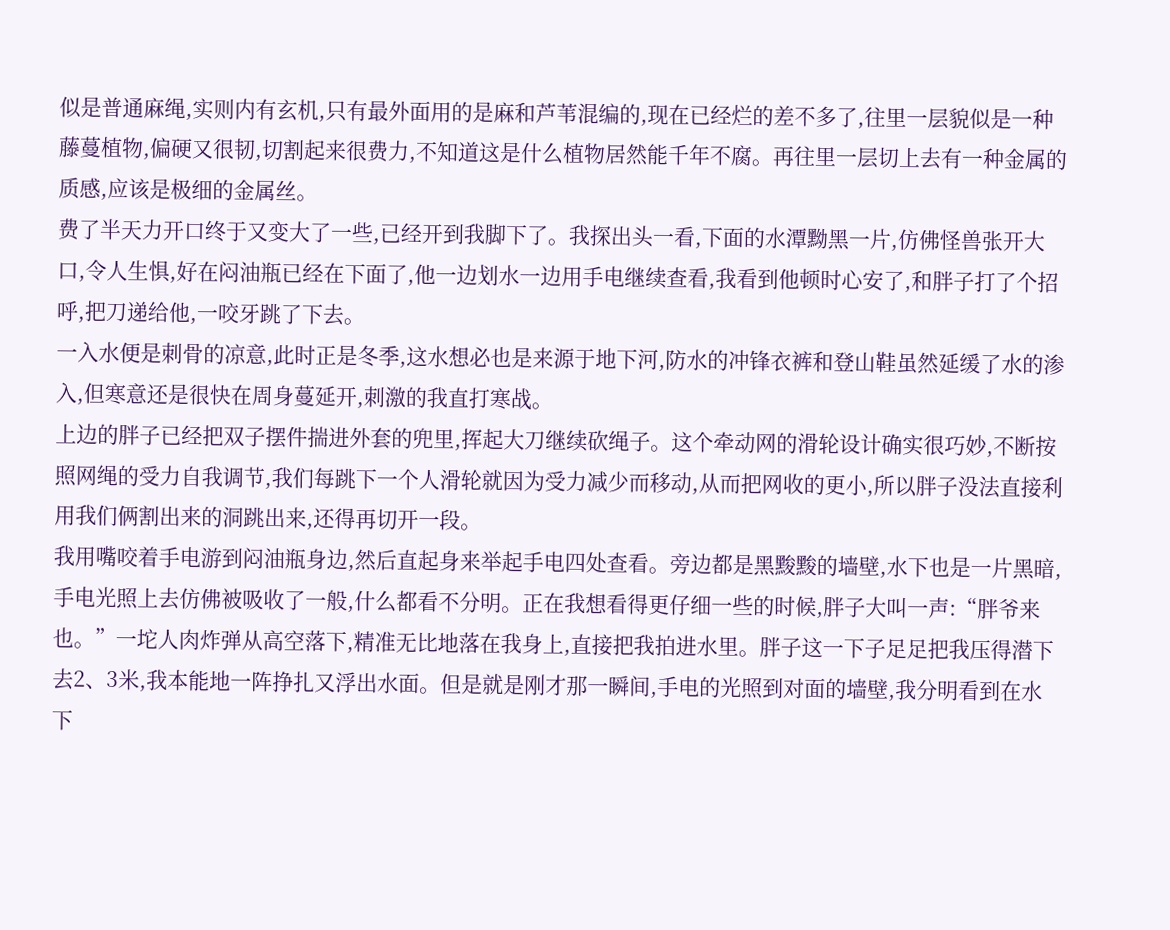似是普通麻绳,实则内有玄机,只有最外面用的是麻和芦苇混编的,现在已经烂的差不多了,往里一层貌似是一种藤蔓植物,偏硬又很韧,切割起来很费力,不知道这是什么植物居然能千年不腐。再往里一层切上去有一种金属的质感,应该是极细的金属丝。
费了半天力开口终于又变大了一些,已经开到我脚下了。我探出头一看,下面的水潭黝黑一片,仿佛怪兽张开大口,令人生惧,好在闷油瓶已经在下面了,他一边划水一边用手电继续查看,我看到他顿时心安了,和胖子打了个招呼,把刀递给他,一咬牙跳了下去。
一入水便是刺骨的凉意,此时正是冬季,这水想必也是来源于地下河,防水的冲锋衣裤和登山鞋虽然延缓了水的渗入,但寒意还是很快在周身蔓延开,刺激的我直打寒战。
上边的胖子已经把双子摆件揣进外套的兜里,挥起大刀继续砍绳子。这个牵动网的滑轮设计确实很巧妙,不断按照网绳的受力自我调节,我们每跳下一个人滑轮就因为受力减少而移动,从而把网收的更小,所以胖子没法直接利用我们俩割出来的洞跳出来,还得再切开一段。
我用嘴咬着手电游到闷油瓶身边,然后直起身来举起手电四处查看。旁边都是黑黢黢的墙壁,水下也是一片黑暗,手电光照上去仿佛被吸收了一般,什么都看不分明。正在我想看得更仔细一些的时候,胖子大叫一声:“胖爷来也。”一坨人肉炸弹从高空落下,精准无比地落在我身上,直接把我拍进水里。胖子这一下子足足把我压得潜下去2、3米,我本能地一阵挣扎又浮出水面。但是就是刚才那一瞬间,手电的光照到对面的墙壁,我分明看到在水下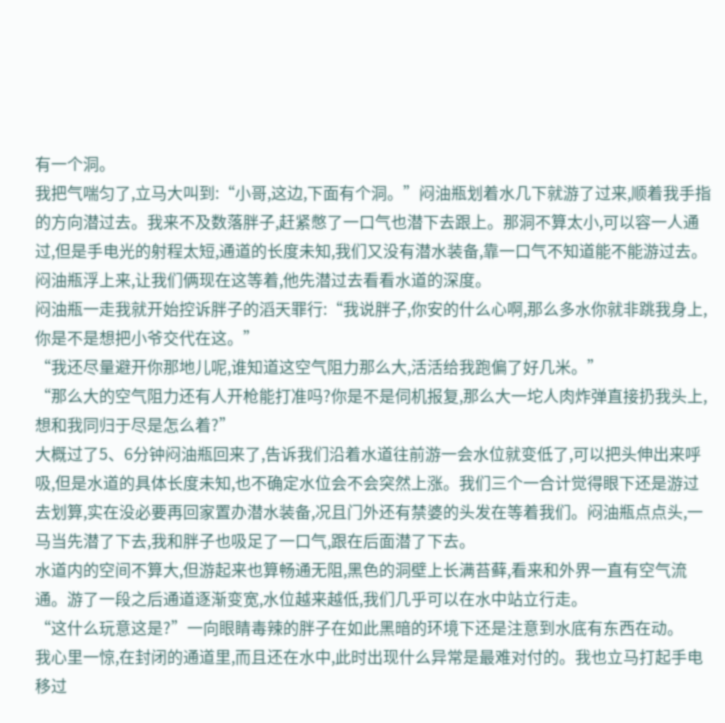有一个洞。
我把气喘匀了,立马大叫到:“小哥,这边,下面有个洞。”闷油瓶划着水几下就游了过来,顺着我手指的方向潜过去。我来不及数落胖子,赶紧憋了一口气也潜下去跟上。那洞不算太小,可以容一人通过,但是手电光的射程太短,通道的长度未知,我们又没有潜水装备,靠一口气不知道能不能游过去。闷油瓶浮上来,让我们俩现在这等着,他先潜过去看看水道的深度。
闷油瓶一走我就开始控诉胖子的滔天罪行:“我说胖子,你安的什么心啊,那么多水你就非跳我身上,你是不是想把小爷交代在这。”
“我还尽量避开你那地儿呢,谁知道这空气阻力那么大,活活给我跑偏了好几米。”
“那么大的空气阻力还有人开枪能打准吗?你是不是伺机报复,那么大一坨人肉炸弹直接扔我头上,想和我同归于尽是怎么着?”
大概过了5、6分钟闷油瓶回来了,告诉我们沿着水道往前游一会水位就变低了,可以把头伸出来呼吸,但是水道的具体长度未知,也不确定水位会不会突然上涨。我们三个一合计觉得眼下还是游过去划算,实在没必要再回家置办潜水装备,况且门外还有禁婆的头发在等着我们。闷油瓶点点头,一马当先潜了下去,我和胖子也吸足了一口气,跟在后面潜了下去。
水道内的空间不算大,但游起来也算畅通无阻,黑色的洞壁上长满苔藓,看来和外界一直有空气流通。游了一段之后通道逐渐变宽,水位越来越低,我们几乎可以在水中站立行走。
“这什么玩意这是?”一向眼睛毒辣的胖子在如此黑暗的环境下还是注意到水底有东西在动。
我心里一惊,在封闭的通道里,而且还在水中,此时出现什么异常是最难对付的。我也立马打起手电移过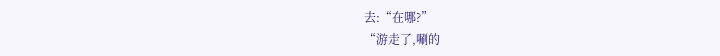去:“在哪?”
“游走了,唰的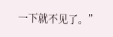一下就不见了。”